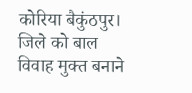कोरिया बैकुंठपुर। जिले को बाल विवाह मुक्त बनाने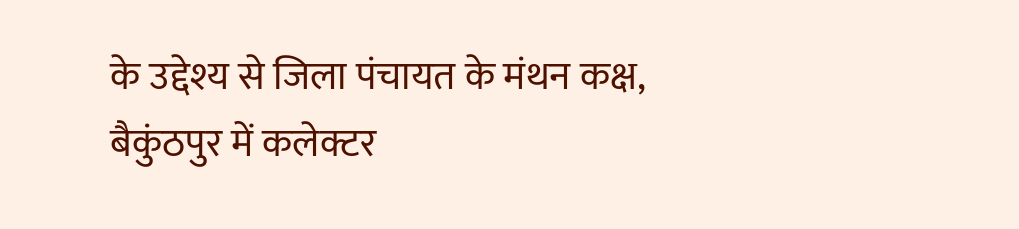के उद्देश्य से जिला पंचायत के मंथन कक्ष, बैकुंठपुर में कलेक्टर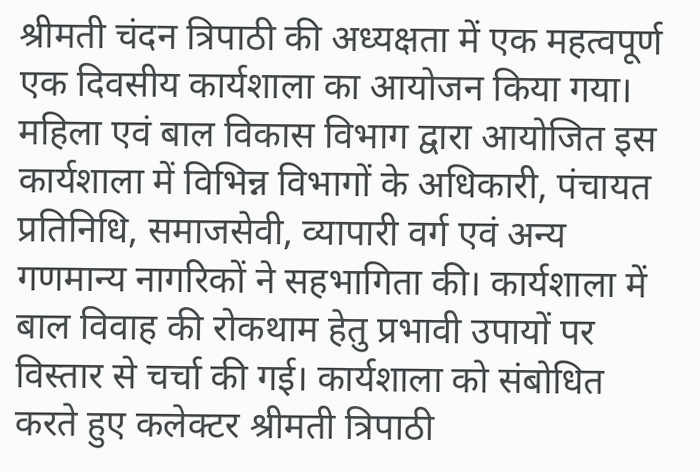श्रीमती चंदन त्रिपाठी की अध्यक्षता में एक महत्वपूर्ण एक दिवसीय कार्यशाला का आयोजन किया गया। महिला एवं बाल विकास विभाग द्वारा आयोजित इस कार्यशाला में विभिन्न विभागों के अधिकारी, पंचायत प्रतिनिधि, समाजसेवी, व्यापारी वर्ग एवं अन्य गणमान्य नागरिकों ने सहभागिता की। कार्यशाला में बाल विवाह की रोकथाम हेतु प्रभावी उपायों पर विस्तार से चर्चा की गई। कार्यशाला को संबोधित करते हुए कलेक्टर श्रीमती त्रिपाठी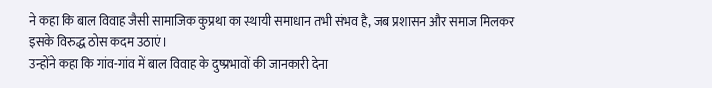ने कहा कि बाल विवाह जैसी सामाजिक कुप्रथा का स्थायी समाधान तभी संभव है, जब प्रशासन और समाज मिलकर इसके विरुद्ध ठोस कदम उठाएं।
उन्होंने कहा कि गांव-गांव में बाल विवाह के दुष्प्रभावों की जानकारी देना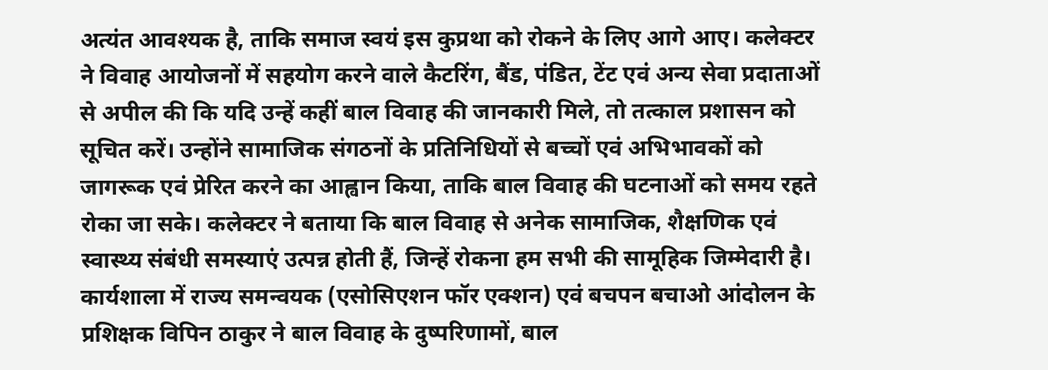अत्यंत आवश्यक है, ताकि समाज स्वयं इस कुप्रथा को रोकने के लिए आगे आए। कलेक्टर ने विवाह आयोजनों में सहयोग करने वाले कैटरिंग, बैंड, पंडित, टेंट एवं अन्य सेवा प्रदाताओं से अपील की कि यदि उन्हें कहीं बाल विवाह की जानकारी मिले, तो तत्काल प्रशासन को सूचित करें। उन्होंने सामाजिक संगठनों के प्रतिनिधियों से बच्चों एवं अभिभावकों को जागरूक एवं प्रेरित करने का आह्वान किया, ताकि बाल विवाह की घटनाओं को समय रहते रोका जा सके। कलेक्टर ने बताया कि बाल विवाह से अनेक सामाजिक, शैक्षणिक एवं स्वास्थ्य संबंधी समस्याएं उत्पन्न होती हैं, जिन्हें रोकना हम सभी की सामूहिक जिम्मेदारी है। कार्यशाला में राज्य समन्वयक (एसोसिएशन फॉर एक्शन) एवं बचपन बचाओ आंदोलन के प्रशिक्षक विपिन ठाकुर ने बाल विवाह के दुष्परिणामों, बाल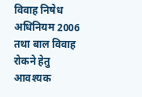विवाह निषेध अधिनियम 2006 तथा बाल विवाह रोकने हेतु आवश्यक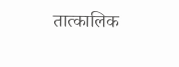तात्कालिक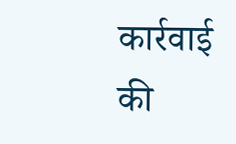कार्रवाई की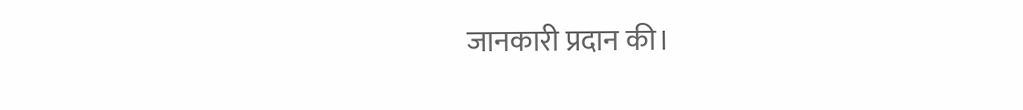जानकारी प्रदान की।